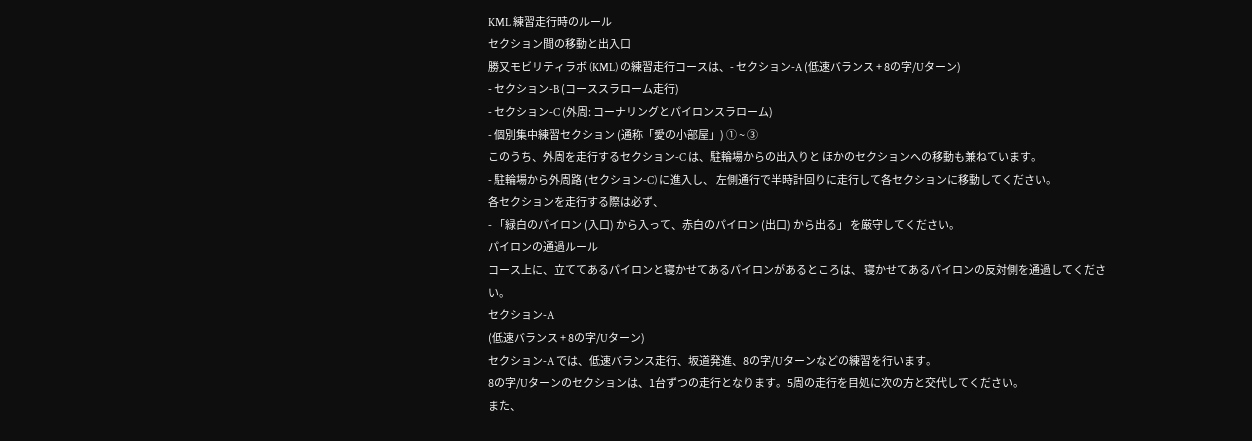KML 練習走行時のルール
セクション間の移動と出入口
勝又モビリティラボ (KML) の練習走行コースは、- セクション-A (低速バランス + 8の字/Uターン)
- セクション-B (コーススラローム走行)
- セクション-C (外周: コーナリングとパイロンスラローム)
- 個別集中練習セクション (通称「愛の小部屋」) ① ~ ③
このうち、外周を走行するセクション-C は、駐輪場からの出入りと ほかのセクションへの移動も兼ねています。
- 駐輪場から外周路 (セクション-C) に進入し、 左側通行で半時計回りに走行して各セクションに移動してください。
各セクションを走行する際は必ず、
- 「緑白のパイロン (入口) から入って、赤白のパイロン (出口) から出る」 を厳守してください。
パイロンの通過ルール
コース上に、立ててあるパイロンと寝かせてあるパイロンがあるところは、 寝かせてあるパイロンの反対側を通過してください。
セクション-A
(低速バランス + 8の字/Uターン)
セクション-A では、低速バランス走行、坂道発進、8の字/Uターンなどの練習を行います。
8の字/Uターンのセクションは、1台ずつの走行となります。5周の走行を目処に次の方と交代してください。
また、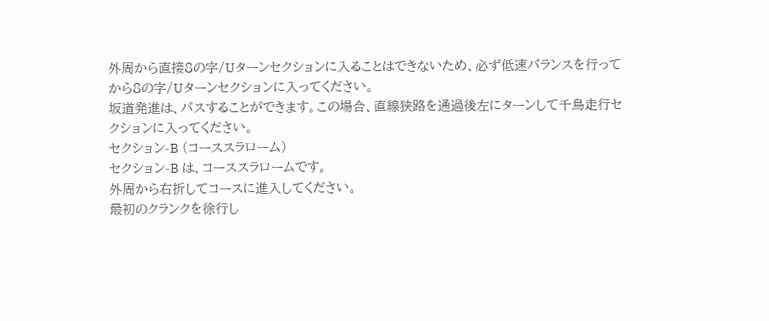外周から直接8の字/Uターンセクションに入ることはできないため、必ず低速バランスを行ってから8の字/Uターンセクションに入ってください。
坂道発進は、パスすることができます。この場合、直線狭路を通過後左にターンして千鳥走行セクションに入ってください。
セクション-B (コーススラローム)
セクション-B は、コーススラロームです。
外周から右折してコースに進入してください。
最初のクランクを徐行し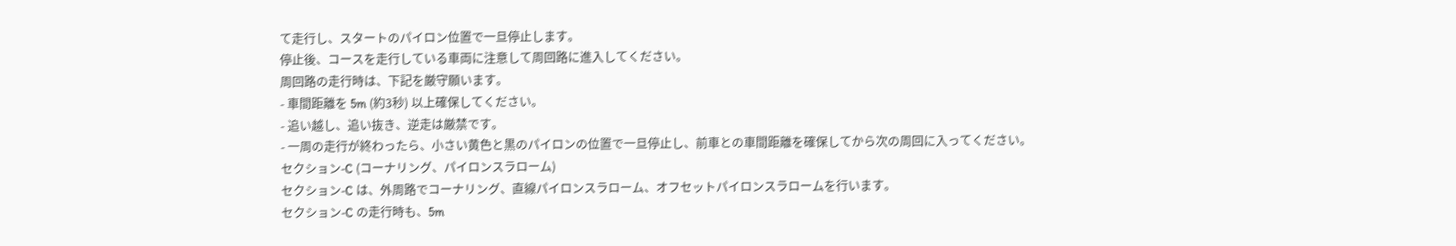て走行し、スタートのパイロン位置で一旦停止します。
停止後、コースを走行している車両に注意して周回路に進入してください。
周回路の走行時は、下記を厳守願います。
- 車間距離を 5m (約3秒) 以上確保してください。
- 追い越し、追い抜き、逆走は厳禁です。
- 一周の走行が終わったら、小さい黄色と黒のパイロンの位置で一旦停止し、前車との車間距離を確保してから次の周回に入ってください。
セクション-C (コーナリング、パイロンスラローム)
セクション-C は、外周路でコーナリング、直線パイロンスラローム、オフセットパイロンスラロームを行います。
セクション-C の走行時も、5m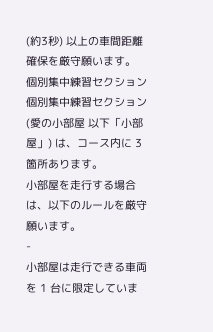(約3秒) 以上の車間距離確保を厳守願います。
個別集中練習セクション
個別集中練習セクション (愛の小部屋 以下「小部屋」) は、コース内に 3 箇所あります。
小部屋を走行する場合は、以下のルールを厳守願います。
-
小部屋は走行できる車両を 1 台に限定していま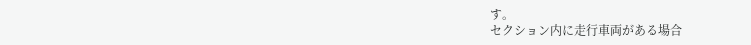す。
セクション内に走行車両がある場合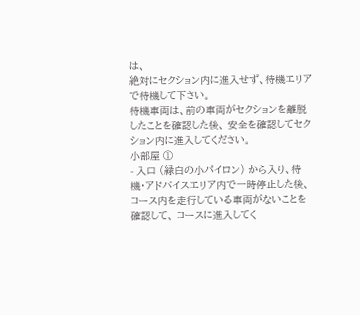は、
絶対にセクション内に進入せず、待機エリアで待機して下さい。
待機車両は、前の車両がセクションを離脱したことを確認した後、 安全を確認してセクション内に進入してください。
小部屋 ①
- 入口 (緑白の小パイロン) から入り、待機・アドバイスエリア内で一時停止した後、 コース内を走行している車両がないことを確認して、 コースに進入してく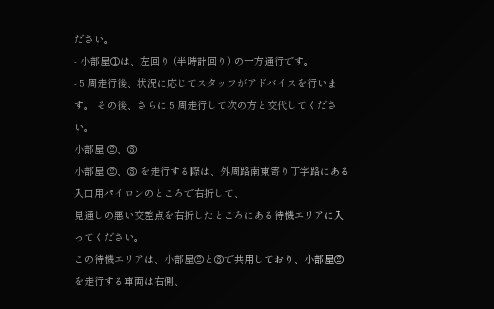ださい。
- 小部屋①は、左回り (半時計回り) の一方通行です。
- 5 周走行後、状況に応じてスタッフがアドバイスを行います。 その後、さらに 5 周走行して次の方と交代してください。
小部屋 ②、③
小部屋 ②、③ を走行する際は、外周路南東寄り丁字路にある入口用パイロンのところで右折して、
見通しの悪い交差点を右折したところにある待機エリアに入ってください。
この待機エリアは、小部屋②と③で共用しており、小部屋②を走行する車両は右側、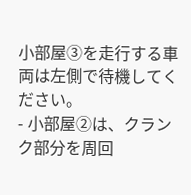小部屋③を走行する車両は左側で待機してください。
- 小部屋②は、クランク部分を周回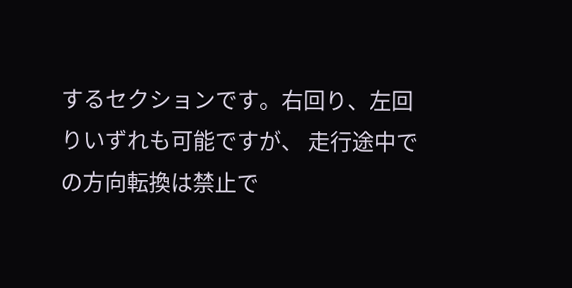するセクションです。右回り、左回りいずれも可能ですが、 走行途中での方向転換は禁止で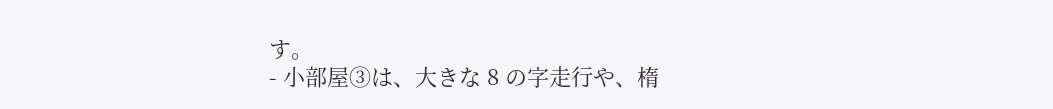す。
- 小部屋③は、大きな 8 の字走行や、楕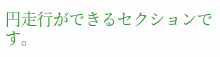円走行ができるセクションです。